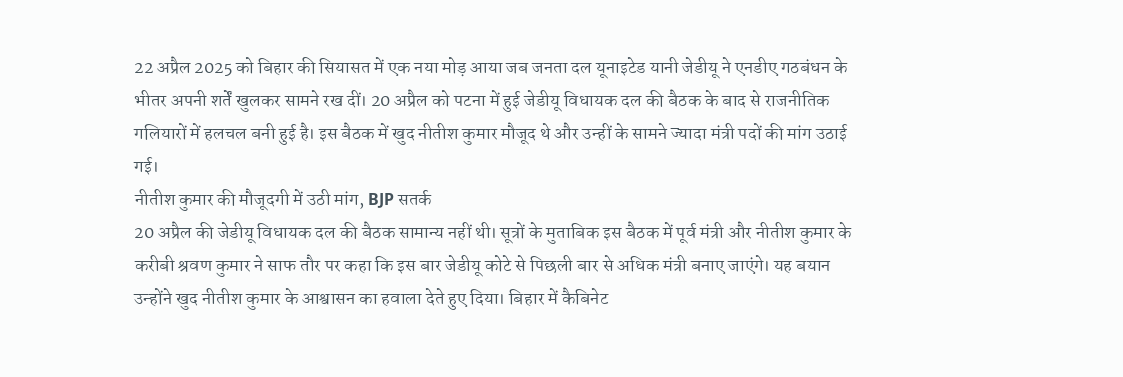22 अप्रैल 2025 को बिहार की सियासत में एक नया मोड़ आया जब जनता दल यूनाइटेड यानी जेडीयू ने एनडीए गठबंधन के भीतर अपनी शर्तें खुलकर सामने रख दीं। 20 अप्रैल को पटना में हुई जेडीयू विधायक दल की बैठक के बाद से राजनीतिक गलियारों में हलचल बनी हुई है। इस बैठक में खुद नीतीश कुमार मौजूद थे और उन्हीं के सामने ज्यादा मंत्री पदों की मांग उठाई गई।
नीतीश कुमार की मौजूदगी में उठी मांग, BJP सतर्क
20 अप्रैल की जेडीयू विधायक दल की बैठक सामान्य नहीं थी। सूत्रों के मुताबिक इस बैठक में पूर्व मंत्री और नीतीश कुमार के करीबी श्रवण कुमार ने साफ तौर पर कहा कि इस बार जेडीयू कोटे से पिछली बार से अधिक मंत्री बनाए जाएंगे। यह बयान उन्होंने खुद नीतीश कुमार के आश्वासन का हवाला देते हुए दिया। बिहार में कैबिनेट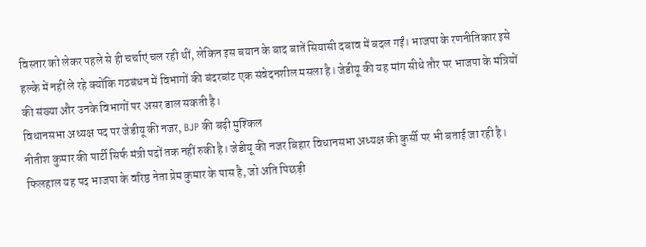विस्तार को लेकर पहले से ही चर्चाएं चल रही थीं, लेकिन इस बयान के बाद बातें सियासी दबाव में बदल गईं। भाजपा के रणनीतिकार इसे हल्के में नहीं ले रहे क्योंकि गठबंधन में विभागों की बंदरबांट एक संवेदनशील मसला है। जेडीयू की यह मांग सीधे तौर पर भाजपा के मंत्रियों की संख्या और उनके विभागों पर असर डाल सकती है।
विधानसभा अध्यक्ष पद पर जेडीयू की नजर, BJP की बढ़ी मुश्किल
नीतीश कुमार की पार्टी सिर्फ मंत्री पदों तक नहीं रुकी है। जेडीयू की नजर बिहार विधानसभा अध्यक्ष की कुर्सी पर भी बताई जा रही है। फिलहाल यह पद भाजपा के वरिष्ठ नेता प्रेम कुमार के पास है, जो अति पिछड़ी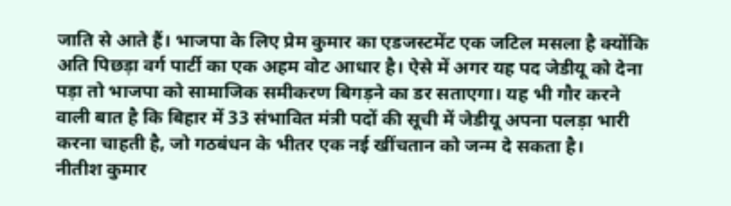जाति से आते हैं। भाजपा के लिए प्रेम कुमार का एडजस्टमेंट एक जटिल मसला है क्योंकि अति पिछड़ा वर्ग पार्टी का एक अहम वोट आधार है। ऐसे में अगर यह पद जेडीयू को देना पड़ा तो भाजपा को सामाजिक समीकरण बिगड़ने का डर सताएगा। यह भी गौर करने वाली बात है कि बिहार में 33 संभावित मंत्री पदों की सूची में जेडीयू अपना पलड़ा भारी करना चाहती है, जो गठबंधन के भीतर एक नई खींचतान को जन्म दे सकता है।
नीतीश कुमार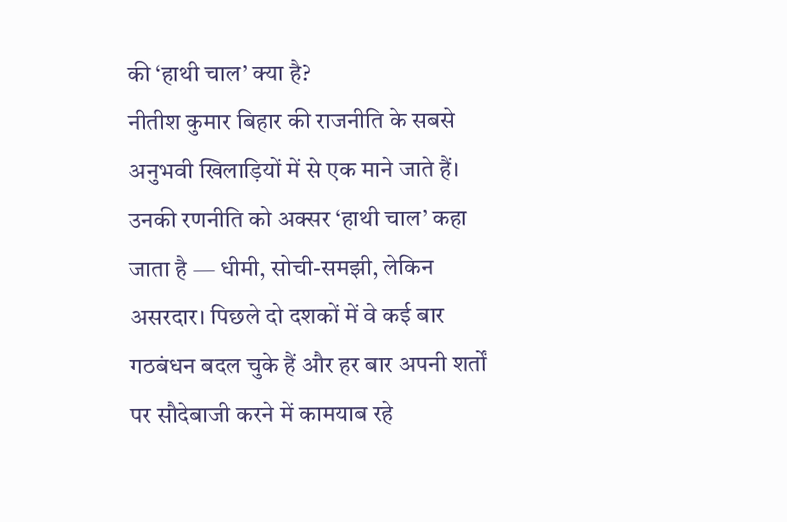की ‘हाथी चाल’ क्या है?
नीतीश कुमार बिहार की राजनीति के सबसे अनुभवी खिलाड़ियों में से एक माने जाते हैं। उनकी रणनीति को अक्सर ‘हाथी चाल’ कहा जाता है — धीमी, सोची-समझी, लेकिन असरदार। पिछले दो दशकों में वे कई बार गठबंधन बदल चुके हैं और हर बार अपनी शर्तों पर सौदेबाजी करने में कामयाब रहे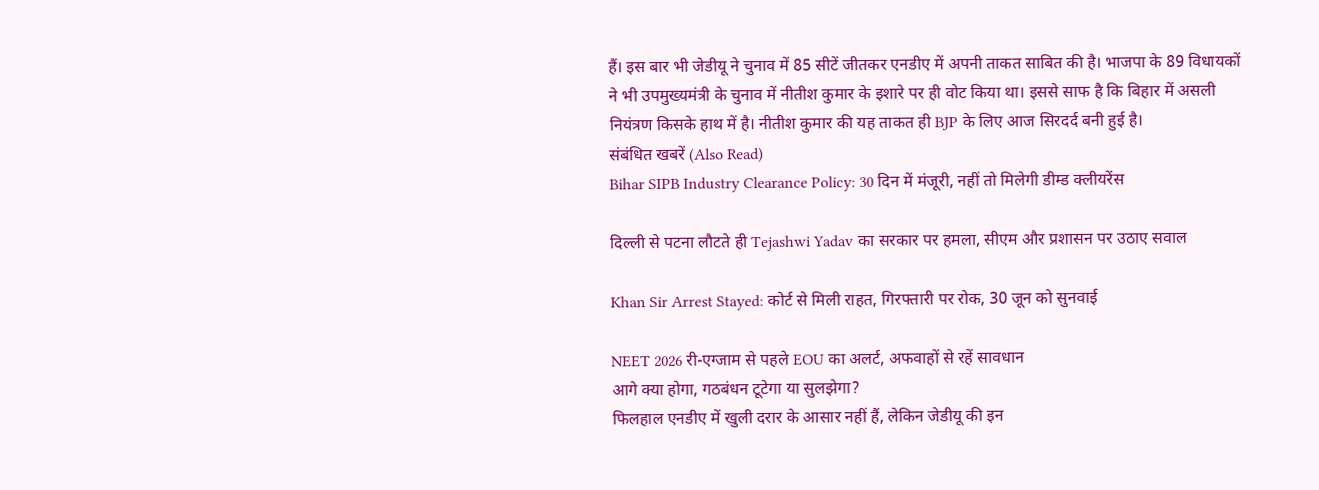हैं। इस बार भी जेडीयू ने चुनाव में 85 सीटें जीतकर एनडीए में अपनी ताकत साबित की है। भाजपा के 89 विधायकों ने भी उपमुख्यमंत्री के चुनाव में नीतीश कुमार के इशारे पर ही वोट किया था। इससे साफ है कि बिहार में असली नियंत्रण किसके हाथ में है। नीतीश कुमार की यह ताकत ही BJP के लिए आज सिरदर्द बनी हुई है।
संबंधित खबरें (Also Read)
Bihar SIPB Industry Clearance Policy: 30 दिन में मंजूरी, नहीं तो मिलेगी डीम्ड क्लीयरेंस

दिल्ली से पटना लौटते ही Tejashwi Yadav का सरकार पर हमला, सीएम और प्रशासन पर उठाए सवाल

Khan Sir Arrest Stayed: कोर्ट से मिली राहत, गिरफ्तारी पर रोक, 30 जून को सुनवाई

NEET 2026 री-एग्जाम से पहले EOU का अलर्ट, अफवाहों से रहें सावधान
आगे क्या होगा, गठबंधन टूटेगा या सुलझेगा?
फिलहाल एनडीए में खुली दरार के आसार नहीं हैं, लेकिन जेडीयू की इन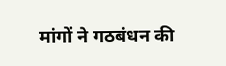मांगों ने गठबंधन की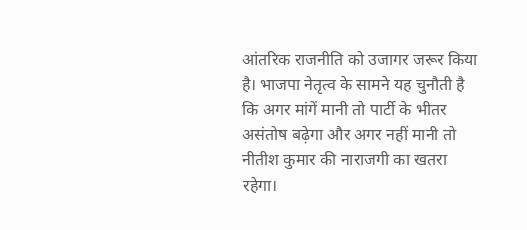आंतरिक राजनीति को उजागर जरूर किया है। भाजपा नेतृत्व के सामने यह चुनौती है कि अगर मांगें मानी तो पार्टी के भीतर असंतोष बढ़ेगा और अगर नहीं मानी तो नीतीश कुमार की नाराजगी का खतरा रहेगा।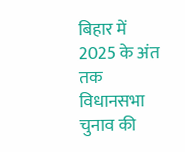बिहार में 2025 के अंत तक विधानसभा चुनाव की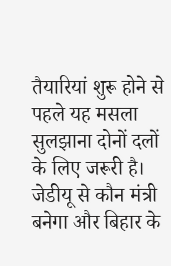तैयारियां शुरू होने से पहले यह मसला सुलझाना दोनों दलों के लिए जरूरी है। जेडीयू से कौन मंत्री बनेगा और बिहार के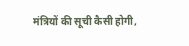मंत्रियों की सूची कैसी होगी,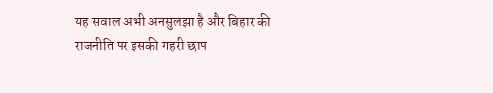यह सवाल अभी अनसुलझा है और बिहार की राजनीति पर इसकी गहरी छाप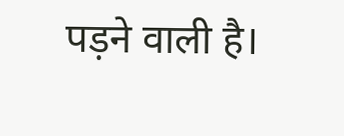पड़ने वाली है।